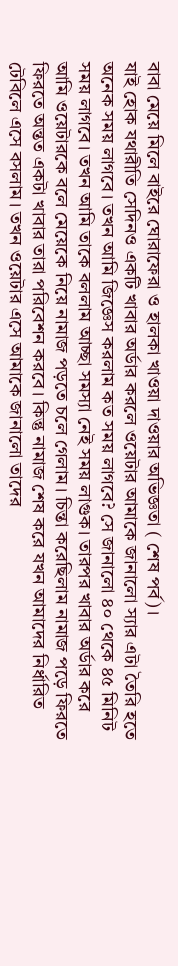বাবা মেয়ে মিলে বাইরে ঘোরাফেরা ও হালকা খাওয়া দাওয়ার অভিজ্ঞতা ( শেষ পর্ব)।
যাই হোক যথারীতি সেদিনও একটি খাবার অর্ডার করলে ওয়েটার আমাকে জানালো স্যার এটা তৈরি হতে অনেক সময় লাগবে। তখন আমি জিজ্ঞেস করলাম কত সময় লাগবে? সে জানালো ৪০ থেকে ৪৫ মিনিট সময় লাগবে। তখন আমি তাকে বললাম আচ্ছা সমস্যা নেই সময় লাগুক। তারপর খাবার অর্ডার করে আমি ওয়েটারকে বলে মেয়েকে নিয়ে নামাজ পড়তে চলে গেলাম। চিন্তা করেছিলাম নামাজ পড়ে ফিরতে ফিরতে অন্তত একটা খাবার তারা পরিবেশন করবে। কিন্তু নামাজ শেষ করে যখন আমাদের নির্ধারিত টেবিলে এসে বসলাম। তখন ওয়েটার এসে আমাকে জানালো তাদের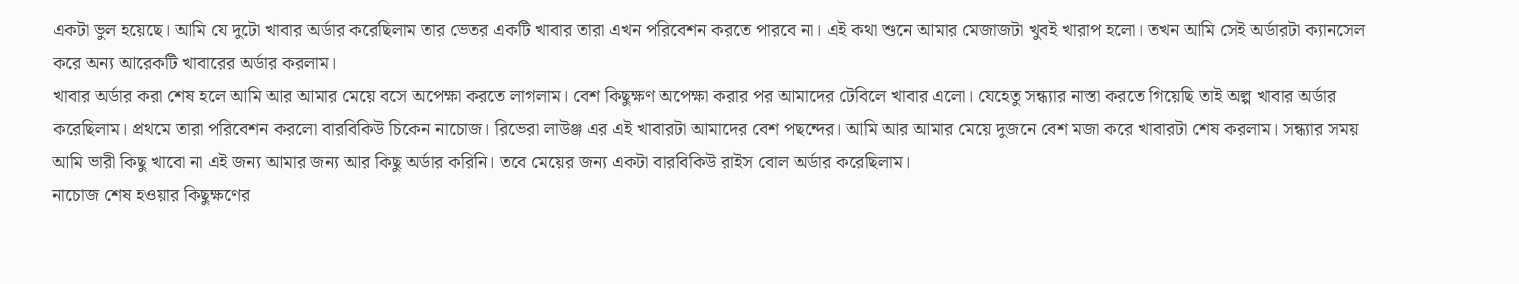একটা ভুল হয়েছে। আমি যে দুটো খাবার অর্ডার করেছিলাম তার ভেতর একটি খাবার তারা এখন পরিবেশন করতে পারবে না। এই কথা শুনে আমার মেজাজটা খুবই খারাপ হলো। তখন আমি সেই অর্ডারটা ক্যানসেল করে অন্য আরেকটি খাবারের অর্ডার করলাম।
খাবার অর্ডার করা শেষ হলে আমি আর আমার মেয়ে বসে অপেক্ষা করতে লাগলাম। বেশ কিছুক্ষণ অপেক্ষা করার পর আমাদের টেবিলে খাবার এলো। যেহেতু সন্ধ্যার নাস্তা করতে গিয়েছি তাই অল্প খাবার অর্ডার করেছিলাম। প্রথমে তারা পরিবেশন করলো বারবিকিউ চিকেন নাচোজ। রিভেরা লাউঞ্জ এর এই খাবারটা আমাদের বেশ পছন্দের। আমি আর আমার মেয়ে দুজনে বেশ মজা করে খাবারটা শেষ করলাম। সন্ধ্যার সময় আমি ভারী কিছু খাবো না এই জন্য আমার জন্য আর কিছু অর্ডার করিনি। তবে মেয়ের জন্য একটা বারবিকিউ রাইস বোল অর্ডার করেছিলাম।
নাচোজ শেষ হওয়ার কিছুক্ষণের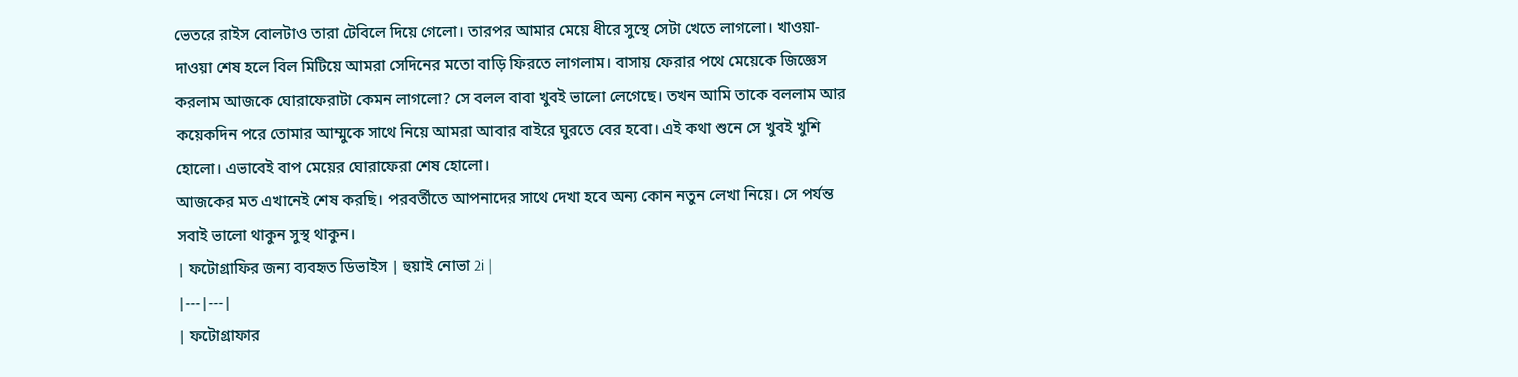ভেতরে রাইস বোলটাও তারা টেবিলে দিয়ে গেলো। তারপর আমার মেয়ে ধীরে সুস্থে সেটা খেতে লাগলো। খাওয়া-দাওয়া শেষ হলে বিল মিটিয়ে আমরা সেদিনের মতো বাড়ি ফিরতে লাগলাম। বাসায় ফেরার পথে মেয়েকে জিজ্ঞেস করলাম আজকে ঘোরাফেরাটা কেমন লাগলো? সে বলল বাবা খুবই ভালো লেগেছে। তখন আমি তাকে বললাম আর কয়েকদিন পরে তোমার আম্মুকে সাথে নিয়ে আমরা আবার বাইরে ঘুরতে বের হবো। এই কথা শুনে সে খুবই খুশি হোলো। এভাবেই বাপ মেয়ের ঘোরাফেরা শেষ হোলো।
আজকের মত এখানেই শেষ করছি। পরবর্তীতে আপনাদের সাথে দেখা হবে অন্য কোন নতুন লেখা নিয়ে। সে পর্যন্ত সবাই ভালো থাকুন সুস্থ থাকুন।
| ফটোগ্রাফির জন্য ব্যবহৃত ডিভাইস | হুয়াই নোভা 2i |
|---|---|
| ফটোগ্রাফার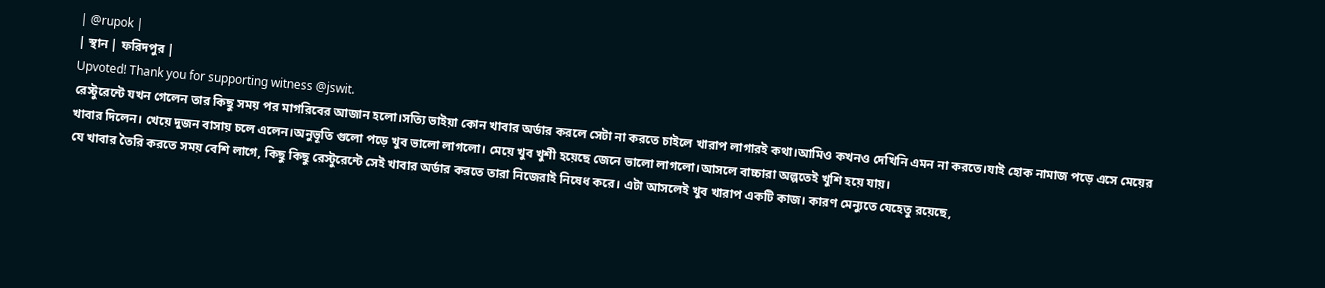| @rupok |
| স্থান | ফরিদপুর |
Upvoted! Thank you for supporting witness @jswit.
রেস্টুরেন্টে যখন গেলেন তার কিছু সময় পর মাগরিবের আজান হলো।সত্যি ভাইয়া কোন খাবার অর্ডার করলে সেটা না করতে চাইলে খারাপ লাগারই কথা।আমিও কখনও দেখিনি এমন না করতে।যাই হোক নামাজ পড়ে এসে মেয়ের খাবার দিলেন। খেয়ে দুজন বাসায় চলে এলেন।অনুভূতি গুলো পড়ে খুব ভালো লাগলো। মেয়ে খুব খুশী হয়েছে জেনে ভালো লাগলো।আসলে বাচ্চারা অল্পতেই খুশি হয়ে যায়।
যে খাবার তৈরি করতে সময় বেশি লাগে, কিছু কিছু রেস্টুরেন্টে সেই খাবার অর্ডার করতে তারা নিজেরাই নিষেধ করে। এটা আসলেই খুব খারাপ একটি কাজ। কারণ মেন্যুতে যেহেতু রয়েছে,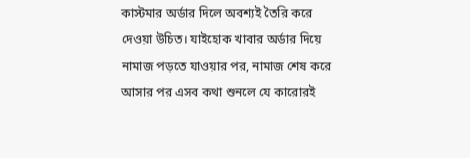কাস্টমার অর্ডার দিলে অবশ্যই তৈরি করে দেওয়া উচিত। যাইহোক খাবার অর্ডার দিয়ে নামাজ পড়তে যাওয়ার পর, নামাজ শেষ করে আসার পর এসব কথা শুনলে যে কারোরই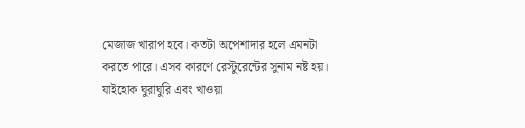মেজাজ খারাপ হবে। কতটা অপেশাদার হলে এমনটা করতে পারে। এসব কারণে রেস্টুরেন্টের সুনাম নষ্ট হয়। যাইহোক ঘুরাঘুরি এবং খাওয়া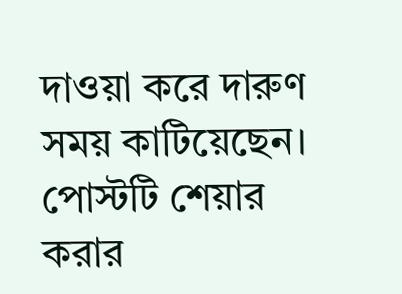দাওয়া করে দারুণ সময় কাটিয়েছেন। পোস্টটি শেয়ার করার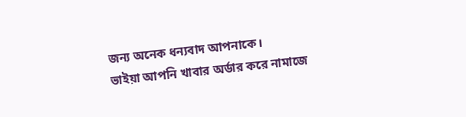জন্য অনেক ধন্যবাদ আপনাকে।
ভাইয়া আপনি খাবার অর্ডার করে নামাজে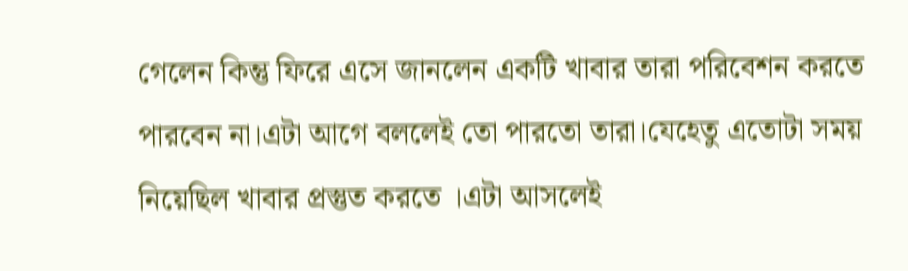গেলেন কিন্তু ফিরে এসে জানলেন একটি খাবার তারা পরিবেশন করতে পারবেন না।এটা আগে বললেই তো পারতো তারা।যেহেতু এতোটা সময় নিয়েছিল খাবার প্রস্তুত করতে ।এটা আসলেই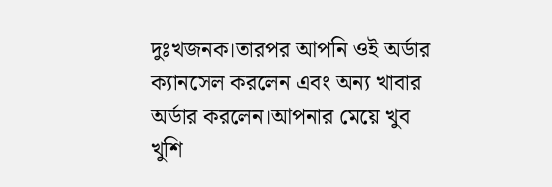দুঃখজনক।তারপর আপনি ওই অর্ডার ক্যানসেল করলেন এবং অন্য খাবার অর্ডার করলেন।আপনার মেয়ে খুব খুশি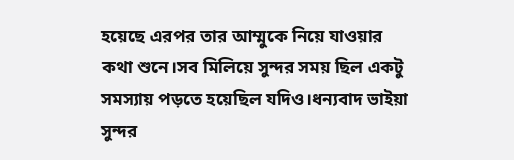হয়েছে এরপর তার আম্মুকে নিয়ে যাওয়ার কথা শুনে।সব মিলিয়ে সুন্দর সময় ছিল একটু সমস্যায় পড়তে হয়েছিল যদিও।ধন্যবাদ ভাইয়া সুন্দর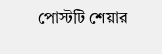পোস্টটি শেয়ার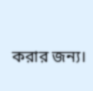করার জন্য।